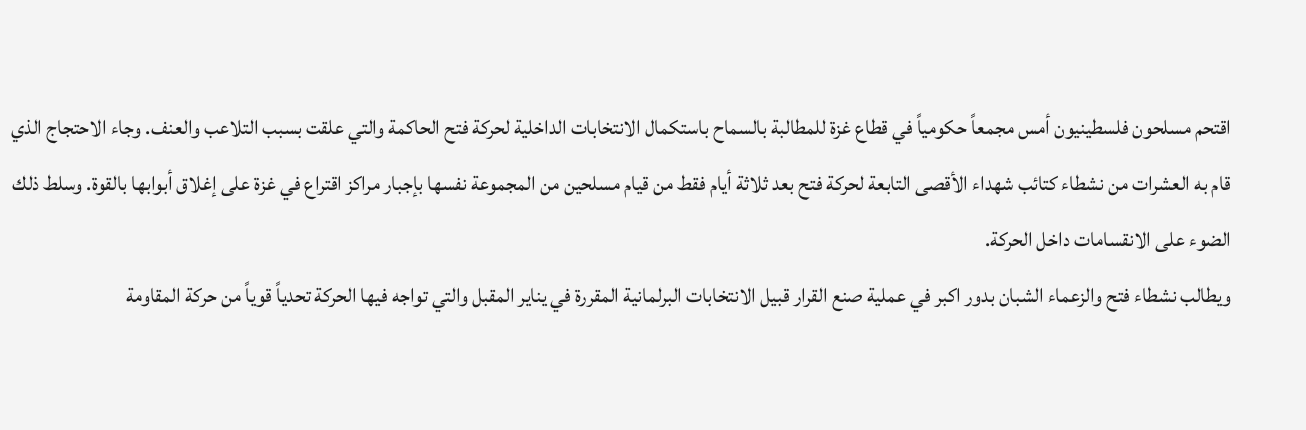اقتحم مسلحون فلسطينيون أمس مجمعاً حكومياً في قطاع غزة للمطالبة بالسماح باستكمال الانتخابات الداخلية لحركة فتح الحاكمة والتي علقت بسبب التلاعب والعنف. وجاء الاحتجاج الذي قام به العشرات من نشطاء كتائب شهداء الأقصى التابعة لحركة فتح بعد ثلاثة أيام فقط من قيام مسلحين من المجموعة نفسها بإجبار مراكز اقتراع في غزة على إغلاق أبوابها بالقوة. وسلط ذلك الضوء على الانقسامات داخل الحركة.
ويطالب نشطاء فتح والزعماء الشبان بدور اكبر في عملية صنع القرار قبيل الانتخابات البرلمانية المقررة في يناير المقبل والتي تواجه فيها الحركة تحدياً قوياً من حركة المقاومة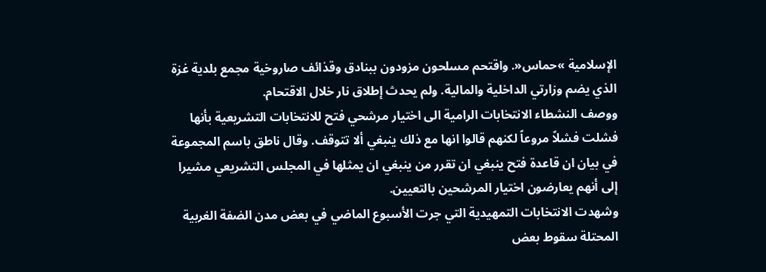الإسلامية »حماس«. واقتحم مسلحون مزودون ببنادق وقذائف صاروخية مجمع بلدية غزة الذي يضم وزارتي الداخلية والمالية. ولم يحدث إطلاق نار خلال الاقتحام.
ووصف النشطاء الانتخابات الرامية الى اختيار مرشحي فتح للانتخابات التشريعية بأنها فشلت فشلاً مروعاً لكنهم قالوا انها مع ذلك ينبغي ألا تتوقف. وقال ناطق باسم المجموعة في بيان ان قاعدة فتح ينبغي ان تقرر من ينبغي ان يمثلها في المجلس التشريعي مشيرا إلى أنهم يعارضون اختيار المرشحين بالتعيين.
وشهدت الانتخابات التمهيدية التي جرت الأسبوع الماضي في بعض مدن الضفة الغربية المحتلة سقوط بعض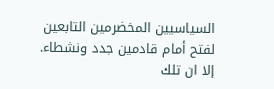السياسيين المخضرمين التابعين لفتح أمام قادمين جدد ونشطاء. إلا ان تلك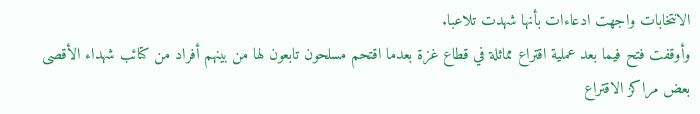الانتخابات واجهت ادعاءات بأنها شهدت تلاعبا.
وأوقفت فتح فيما بعد عملية اقتراع مماثلة في قطاع غزة بعدما اقتحم مسلحون تابعون لها من بينهم أفراد من كتائب شهداء الأقصى بعض مراكز الاقتراع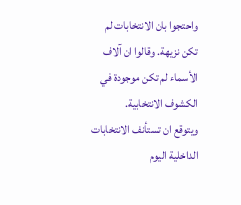واحتجوا بان الانتخابات لم تكن نزيهة. وقالوا ان آلاف الأسماء لم تكن موجودة في الكشوف الانتخابية.
ويتوقع ان تستأنف الانتخابات الداخلية اليوم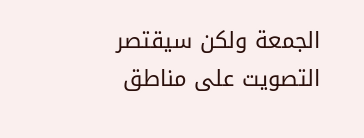الجمعة ولكن سيقتصر التصويت على مناطق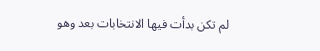لم تكن بدأت فيها الانتخابات بعد وهو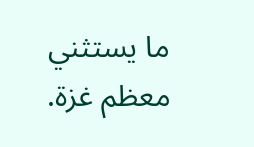ما يستثني معظم غزة.